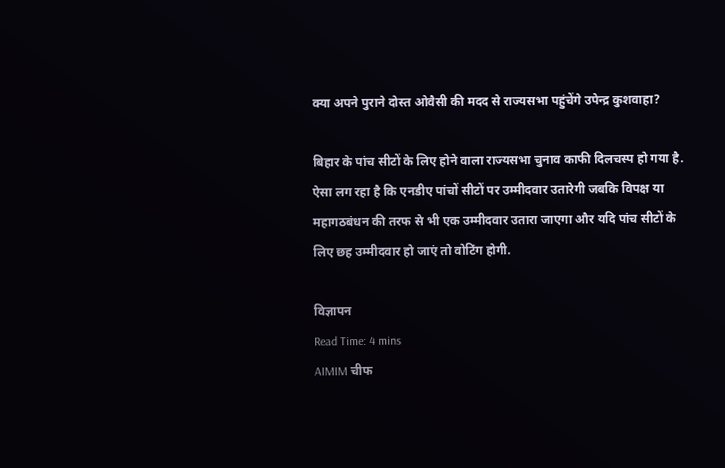क्या अपने पुराने दोस्त ओवैसी की मदद से राज्यसभा पहुंचेंगे उपेन्द्र कुशवाहा?

बिहार के पांच सीटों के लिए होने वाला राज्यसभा चुनाव काफी दिलचस्प हो गया है. ऐसा लग रहा है कि एनडीए पांचों सीटों पर उम्मीदवार उतारेगी जबकि विपक्ष या महागठबंधन की तरफ से भी एक उम्मीदवार उतारा जाएगा और यदि पांच सीटों के लिए छह उम्मीदवार हो जाएं तो वोटिंग होगी.

विज्ञापन
Read Time: 4 mins
AIMIM चीफ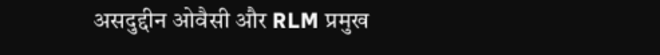असदुद्दीन ओवैसी और RLM प्रमुख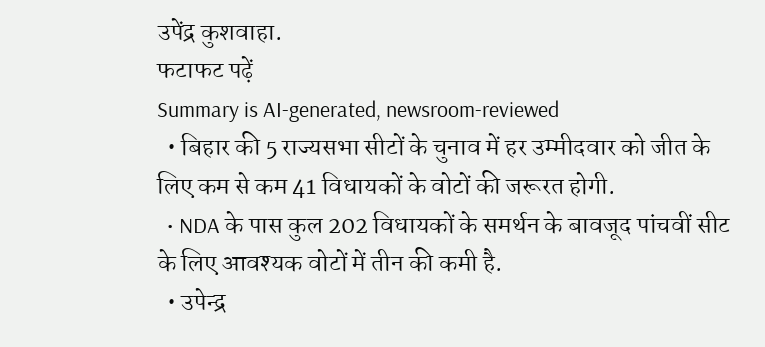उपेंद्र कुशवाहा.
फटाफट पढ़ें
Summary is AI-generated, newsroom-reviewed
  • बिहार की 5 राज्यसभा सीटों के चुनाव में हर उम्मीदवार को जीत के लिए कम से कम 41 विधायकों के वोटों की जरूरत होगी.
  • NDA के पास कुल 202 विधायकों के समर्थन के बावजूद पांचवीं सीट के लिए आवश्यक वोटों में तीन की कमी है.
  • उपेन्द्र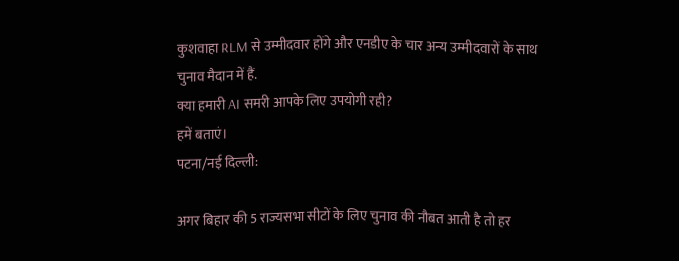कुशवाहा RLM से उम्मीदवार होंगे और एनडीए के चार अन्य उम्मीदवारों के साथ चुनाव मैदान में हैं.
क्या हमारी AI समरी आपके लिए उपयोगी रही?
हमें बताएं।
पटना/नई दिल्ली:

अगर बिहार की 5 राज्यसभा सीटों के लिए चुनाव की नौबत आती है तो हर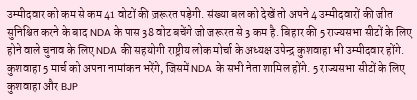उम्मीदवार को कम से कम 41 वोटों की ज़रूरत पड़ेगी. संख्या बल को देखें तो अपने 4 उम्मीदवारों की जीत सुनिश्चित करने के बाद NDA के पास 38 वोट बचेंगे जो जरूरत से 3 कम है. बिहार की 5 राज्यसभा सीटों के लिए होने वाले चुनाव के लिए NDA की सहयोगी राष्ट्रीय लोक मोर्चा के अध्यक्ष उपेन्द्र कुशवाहा भी उम्मीदवार होंगे. कुशवाहा 5 मार्च को अपना नामांकन भरेंगे, जिसमें NDA के सभी नेता शामिल होंगे. 5 राज्यसभा सीटों के लिए कुशवाहा और BJP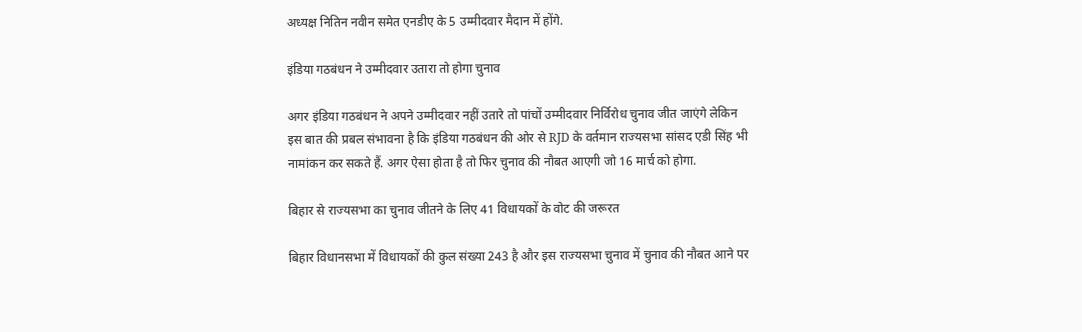अध्यक्ष नितिन नवीन समेत एनडीए के 5 उम्मीदवार मैदान में होंगे.

इंडिया गठबंधन ने उम्मीदवार उतारा तो होगा चुनाव

अगर इंडिया गठबंधन ने अपने उम्मीदवार नहीं उतारे तो पांचों उम्मीदवार निर्विरोध चुनाव जीत जाएंगे लेकिन इस बात की प्रबल संभावना है कि इंडिया गठबंधन की ओर से RJD के वर्तमान राज्यसभा सांसद एडी सिंह भी नामांकन कर सकते हैं. अगर ऐसा होता है तो फिर चुनाव की नौबत आएगी जो 16 मार्च को होगा.

बिहार से राज्यसभा का चुनाव जीतने के लिए 41 विधायकों के वोट की जरूरत

बिहार विधानसभा में विधायकों की कुल संख्या 243 है और इस राज्यसभा चुनाव में चुनाव की नौबत आने पर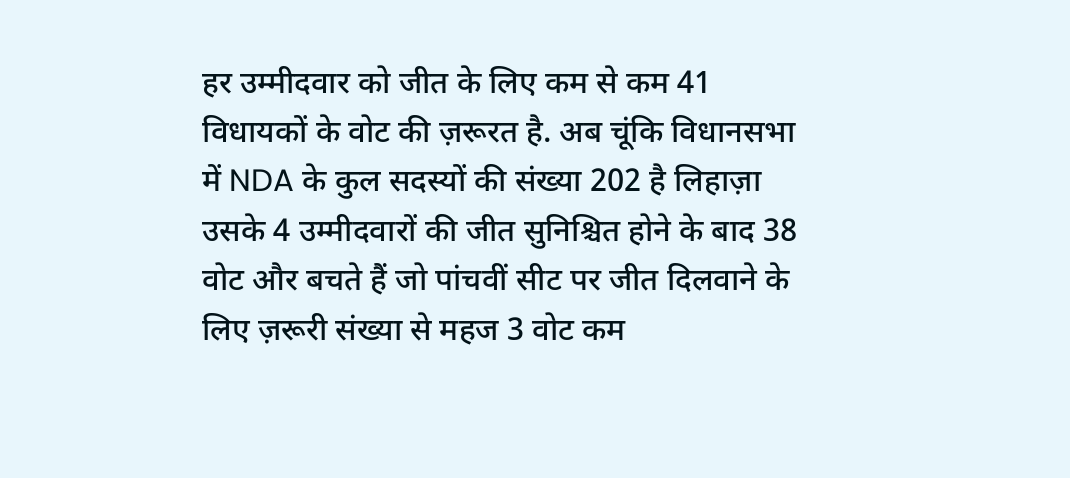हर उम्मीदवार को जीत के लिए कम से कम 41 विधायकों के वोट की ज़रूरत है. अब चूंकि विधानसभा में NDA के कुल सदस्यों की संख्या 202 है लिहाज़ा उसके 4 उम्मीदवारों की जीत सुनिश्चित होने के बाद 38 वोट और बचते हैं जो पांचवीं सीट पर जीत दिलवाने के लिए ज़रूरी संख्या से महज 3 वोट कम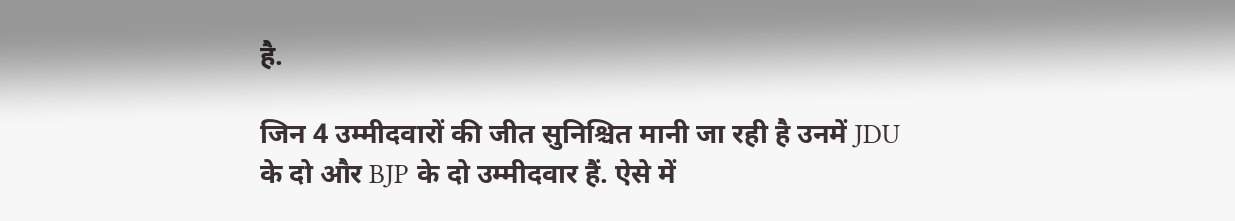है.

जिन 4 उम्मीदवारों की जीत सुनिश्चित मानी जा रही है उनमें JDU के दो और BJP के दो उम्मीदवार हैं. ऐसे में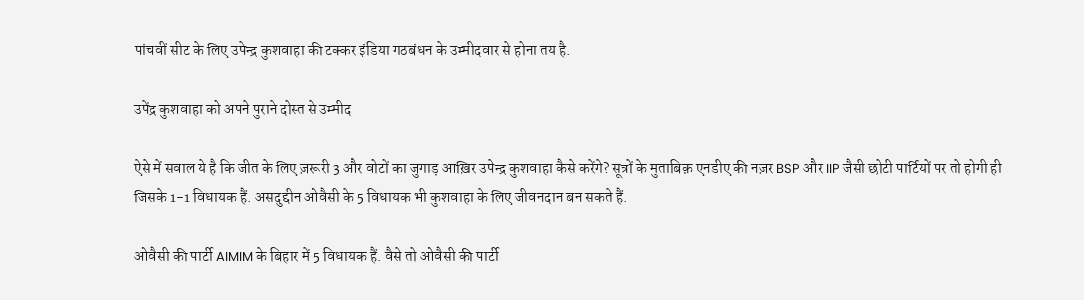पांचवीं सीट के लिए उपेन्द्र कुशवाहा की टक्कर इंडिया गठबंधन के उम्मीदवार से होना तय है.

उपेंद्र कुशवाहा को अपने पुराने दोस्त से उम्मीद

ऐसे में सवाल ये है कि जीत के लिए ज़रूरी 3 और वोटों का जुगाड़ आख़िर उपेन्द्र कुशवाहा कैसे करेंगे? सूत्रों के मुताबिक़ एनडीए की नज़र BSP और IIP जैसी छोटी पार्टियों पर तो होगी ही जिसके 1-1 विधायक हैं. असदुद्दीन ओवैसी के 5 विधायक भी कुशवाहा के लिए जीवनदान बन सकते हैं.

ओवैसी की पार्टी AIMIM के बिहार में 5 विधायक हैं. वैसे तो ओवैसी की पार्टी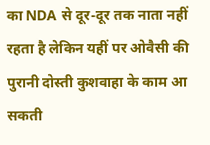का NDA से दूर-दूर तक नाता नहीं रहता है लेकिन यहीं पर ओवैसी की पुरानी दोस्ती कुशवाहा के काम आ सकती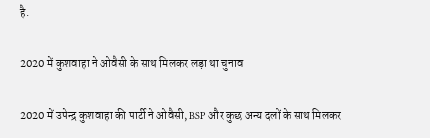है.

2020 में कुशवाहा ने ओवैसी के साथ मिलकर लड़ा था चुनाव

2020 में उपेन्द्र कुशवाहा की पार्टी ने ओवैसी, BSP और कुछ अन्य दलों के साथ मिलकर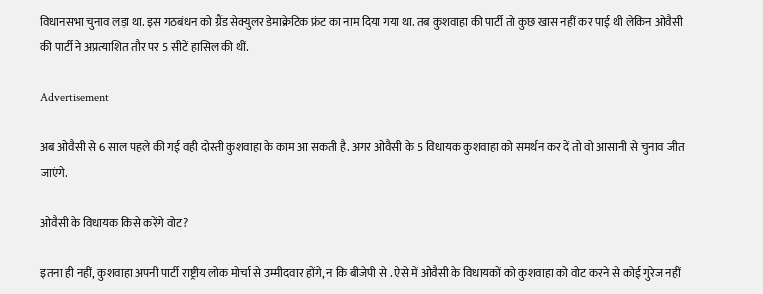विधानसभा चुनाव लड़ा था. इस गठबंधन को ग्रैंड सेक्युलर डेमाक्रेटिक फ्रंट का नाम दिया गया था. तब कुशवाहा की पार्टी तो कुछ खास नहीं कर पाई थी लेकिन ओवैसी की पार्टी ने अप्रत्याशित तौर पर 5 सीटें हासिल की थीं.

Advertisement

अब ओवैसी से 6 साल पहले की गई वही दोस्ती कुशवाहा के काम आ सकती है. अगर ओवैसी के 5 विधायक कुशवाहा को समर्थन कर दें तो वो आसानी से चुनाव जीत जाएंगे.

ओवैसी के विधायक किसे करेंगे वोट?

इतना ही नहीं, कुशवाहा अपनी पार्टी राष्ट्रीय लोक मोर्चा से उम्मीदवार होंगे, न कि बीजेपी से . ऐसे में ओवैसी के विधायकों को कुशवाहा को वोट करने से कोई गुरेज नहीं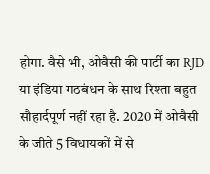होगा. वैसे भी, ओवैसी की पार्टी का RJD या इंडिया गठबंधन के साथ रिश्ता बहुत सौहार्दपूर्ण नहीं रहा है. 2020 में ओवैसी के जीते 5 विधायकों में से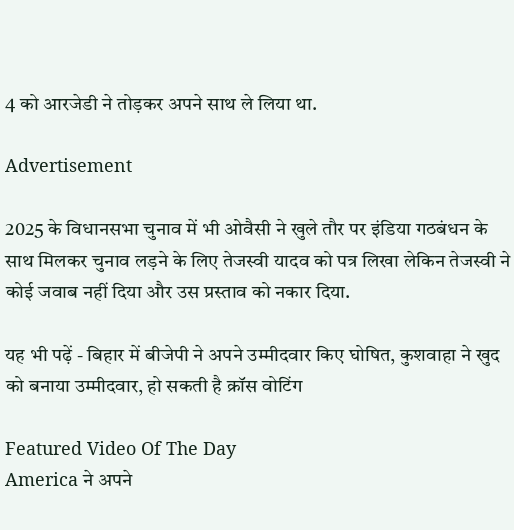4 को आरजेडी ने तोड़कर अपने साथ ले लिया था.

Advertisement

2025 के विधानसभा चुनाव में भी ओवैसी ने खुले तौर पर इंडिया गठबंधन के साथ मिलकर चुनाव लड़ने के लिए तेजस्वी यादव को पत्र लिखा लेकिन तेजस्वी ने कोई जवाब नहीं दिया और उस प्रस्ताव को नकार दिया.

यह भी पढ़ें - बिहार में बीजेपी ने अपने उम्मीदवार किए घोषित, कुशवाहा ने खुद को बनाया उम्मीदवार, हो सकती है क्रॉस वोटिंग

Featured Video Of The Day
America ने अपने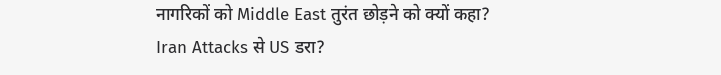नागरिकों को Middle East तुरंत छोड़ने को क्यों कहा? Iran Attacks से US डरा?